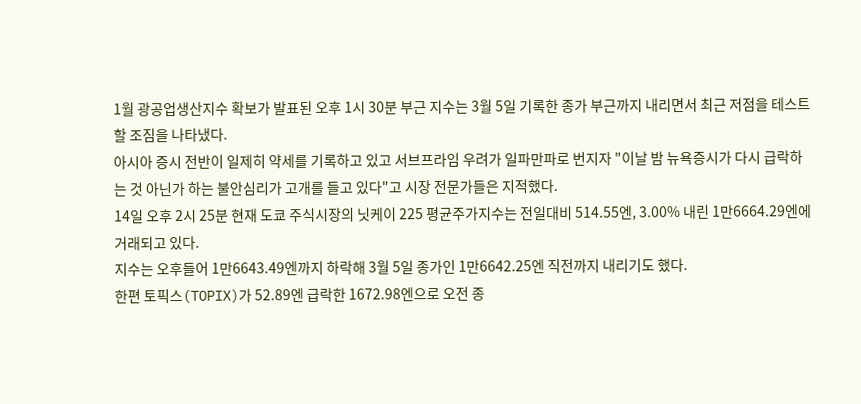1월 광공업생산지수 확보가 발표된 오후 1시 30분 부근 지수는 3월 5일 기록한 종가 부근까지 내리면서 최근 저점을 테스트할 조짐을 나타냈다.
아시아 증시 전반이 일제히 약세를 기록하고 있고 서브프라임 우려가 일파만파로 번지자 "이날 밤 뉴욕증시가 다시 급락하는 것 아닌가 하는 불안심리가 고개를 들고 있다"고 시장 전문가들은 지적했다.
14일 오후 2시 25분 현재 도쿄 주식시장의 닛케이 225 평균주가지수는 전일대비 514.55엔, 3.00% 내린 1만6664.29엔에 거래되고 있다.
지수는 오후들어 1만6643.49엔까지 하락해 3월 5일 종가인 1만6642.25엔 직전까지 내리기도 했다.
한편 토픽스(TOPIX)가 52.89엔 급락한 1672.98엔으로 오전 종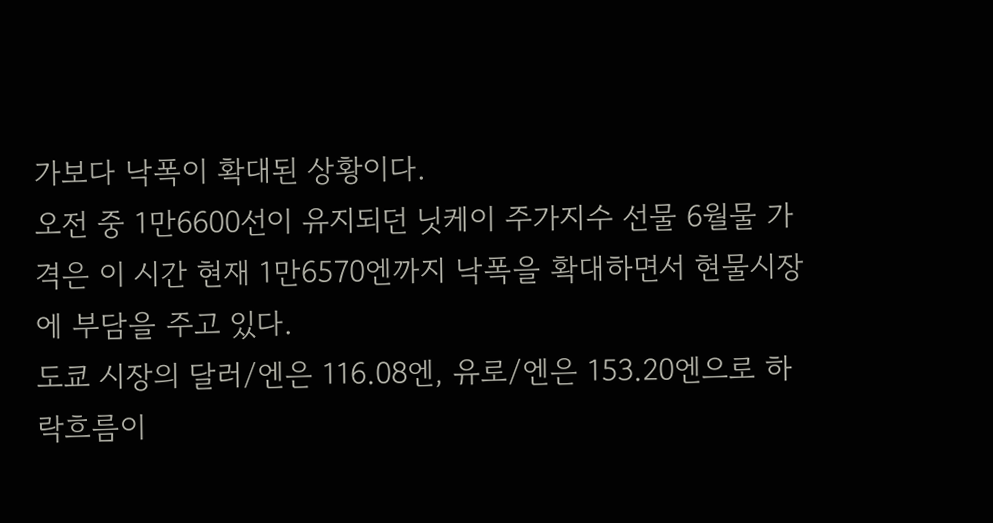가보다 낙폭이 확대된 상황이다.
오전 중 1만6600선이 유지되던 닛케이 주가지수 선물 6월물 가격은 이 시간 현재 1만6570엔까지 낙폭을 확대하면서 현물시장에 부담을 주고 있다.
도쿄 시장의 달러/엔은 116.08엔, 유로/엔은 153.20엔으로 하락흐름이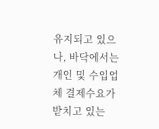유지되고 있으나, 바닥에서는 개인 및 수입업체 결제수요가 받치고 있는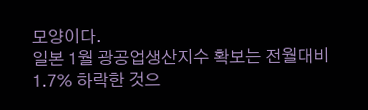모양이다.
일본 1월 광공업생산지수 확보는 전월대비 1.7% 하락한 것으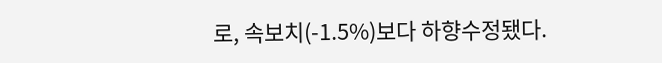로, 속보치(-1.5%)보다 하향수정됐다.